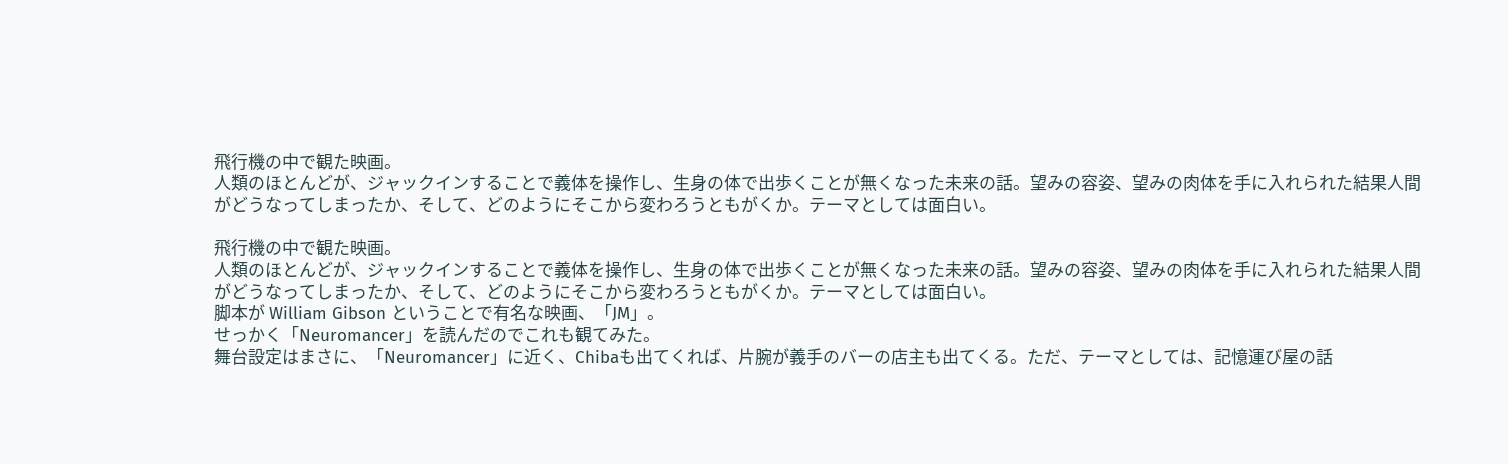飛行機の中で観た映画。
人類のほとんどが、ジャックインすることで義体を操作し、生身の体で出歩くことが無くなった未来の話。望みの容姿、望みの肉体を手に入れられた結果人間がどうなってしまったか、そして、どのようにそこから変わろうともがくか。テーマとしては面白い。

飛行機の中で観た映画。
人類のほとんどが、ジャックインすることで義体を操作し、生身の体で出歩くことが無くなった未来の話。望みの容姿、望みの肉体を手に入れられた結果人間がどうなってしまったか、そして、どのようにそこから変わろうともがくか。テーマとしては面白い。
脚本が William Gibson ということで有名な映画、「JM」。
せっかく「Neuromancer」を読んだのでこれも観てみた。
舞台設定はまさに、「Neuromancer」に近く、Chibaも出てくれば、片腕が義手のバーの店主も出てくる。ただ、テーマとしては、記憶運び屋の話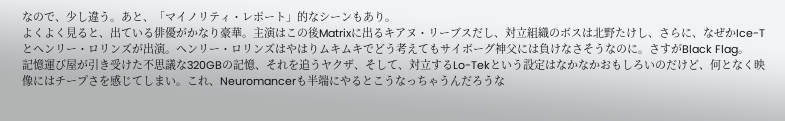なので、少し違う。あと、「マイノリティ・レポート」的なシーンもあり。
よくよく見ると、出ている俳優がかなり豪華。主演はこの後Matrixに出るキアヌ・リーブスだし、対立組織のボスは北野たけし、さらに、なぜかIce-Tとヘンリー・ロリンズが出演。ヘンリー・ロリンズはやはりムキムキでどう考えてもサイボーグ神父には負けなさそうなのに。さすがBlack Flag。
記憶運び屋が引き受けた不思議な320GBの記憶、それを追うヤクザ、そして、対立するLo-Tekという設定はなかなかおもしろいのだけど、何となく映像にはチープさを感じてしまい。これ、Neuromancerも半端にやるとこうなっちゃうんだろうな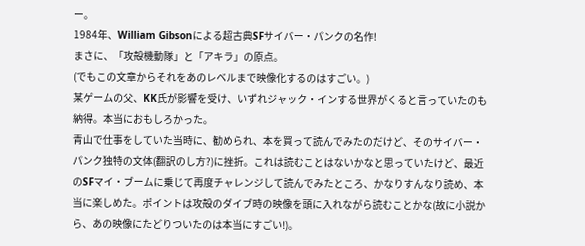ー。
1984年、William Gibsonによる超古典SFサイバー・パンクの名作!
まさに、「攻殻機動隊」と「アキラ」の原点。
(でもこの文章からそれをあのレベルまで映像化するのはすごい。)
某ゲームの父、KK氏が影響を受け、いずれジャック・インする世界がくると言っていたのも納得。本当におもしろかった。
青山で仕事をしていた当時に、勧められ、本を買って読んでみたのだけど、そのサイバー・パンク独特の文体(翻訳のし方?)に挫折。これは読むことはないかなと思っていたけど、最近のSFマイ・ブームに乗じて再度チャレンジして読んでみたところ、かなりすんなり読め、本当に楽しめた。ポイントは攻殻のダイブ時の映像を頭に入れながら読むことかな(故に小説から、あの映像にたどりついたのは本当にすごい!)。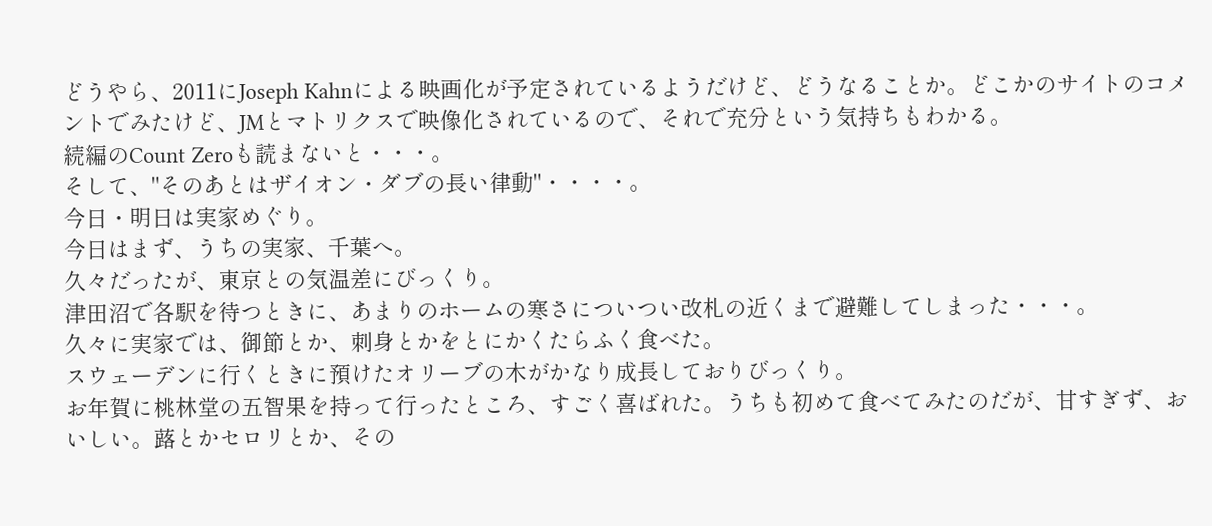どうやら、2011にJoseph Kahnによる映画化が予定されているようだけど、どうなることか。どこかのサイトのコメントでみたけど、JMとマトリクスで映像化されているので、それで充分という気持ちもわかる。
続編のCount Zeroも読まないと・・・。
そして、"そのあとはザイオン・ダブの長い律動"・・・・。
今日・明日は実家めぐり。
今日はまず、うちの実家、千葉へ。
久々だったが、東京との気温差にびっくり。
津田沼で各駅を待つときに、あまりのホームの寒さについつい改札の近くまで避難してしまった・・・。
久々に実家では、御節とか、刺身とかをとにかくたらふく食べた。
スウェーデンに行くときに預けたオリーブの木がかなり成長しておりびっくり。
お年賀に桃林堂の五智果を持って行ったところ、すごく喜ばれた。うちも初めて食べてみたのだが、甘すぎず、おいしい。蕗とかセロリとか、その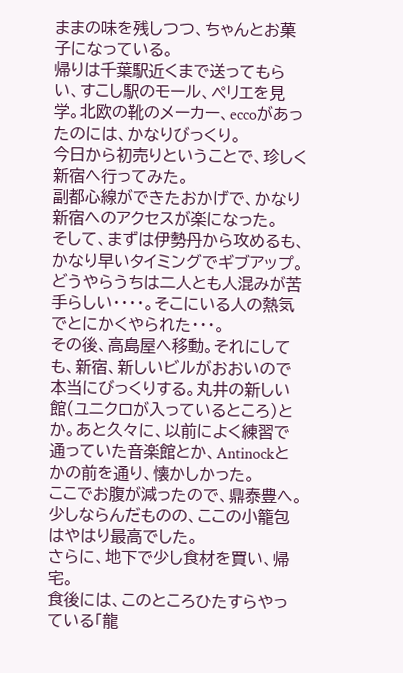ままの味を残しつつ、ちゃんとお菓子になっている。
帰りは千葉駅近くまで送ってもらい、すこし駅のモール、ペリエを見学。北欧の靴のメーカー、eccoがあったのには、かなりびっくり。
今日から初売りということで、珍しく新宿へ行ってみた。
副都心線ができたおかげで、かなり新宿へのアクセスが楽になった。
そして、まずは伊勢丹から攻めるも、かなり早いタイミングでギブアップ。どうやらうちは二人とも人混みが苦手らしい・・・・。そこにいる人の熱気でとにかくやられた・・・。
その後、高島屋へ移動。それにしても、新宿、新しいビルがおおいので本当にびっくりする。丸井の新しい館(ユニクロが入っているところ)とか。あと久々に、以前によく練習で通っていた音楽館とか、Antinockとかの前を通り、懐かしかった。
ここでお腹が減ったので、鼎泰豊へ。少しならんだものの、ここの小籠包はやはり最高でした。
さらに、地下で少し食材を買い、帰宅。
食後には、このところひたすらやっている「龍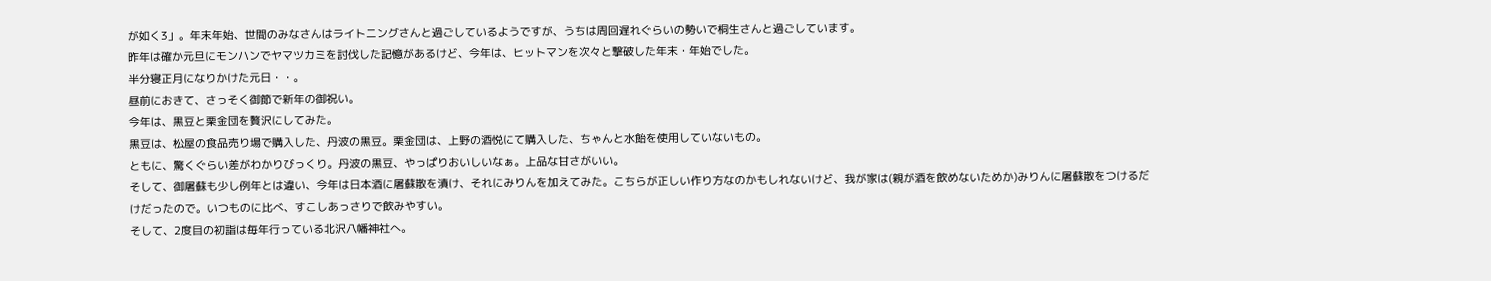が如く3」。年末年始、世間のみなさんはライトニングさんと過ごしているようですが、うちは周回遅れぐらいの勢いで桐生さんと過ごしています。
昨年は確か元旦にモンハンでヤマツカミを討伐した記憶があるけど、今年は、ヒットマンを次々と撃破した年末・年始でした。
半分寝正月になりかけた元日・・。
昼前におきて、さっそく御節で新年の御祝い。
今年は、黒豆と栗金団を贅沢にしてみた。
黒豆は、松屋の食品売り場で購入した、丹波の黒豆。栗金団は、上野の酒悦にて購入した、ちゃんと水飴を使用していないもの。
ともに、驚くぐらい差がわかりびっくり。丹波の黒豆、やっぱりおいしいなぁ。上品な甘さがいい。
そして、御屠蘇も少し例年とは違い、今年は日本酒に屠蘇散を漬け、それにみりんを加えてみた。こちらが正しい作り方なのかもしれないけど、我が家は(親が酒を飲めないためか)みりんに屠蘇散をつけるだけだったので。いつものに比べ、すこしあっさりで飲みやすい。
そして、2度目の初詣は毎年行っている北沢八幡神社へ。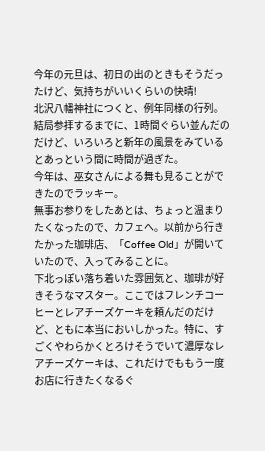今年の元旦は、初日の出のときもそうだったけど、気持ちがいいくらいの快晴!
北沢八幡神社につくと、例年同様の行列。
結局参拝するまでに、1時間ぐらい並んだのだけど、いろいろと新年の風景をみているとあっという間に時間が過ぎた。
今年は、巫女さんによる舞も見ることができたのでラッキー。
無事お参りをしたあとは、ちょっと温まりたくなったので、カフェへ。以前から行きたかった珈琲店、「Coffee Old」が開いていたので、入ってみることに。
下北っぽい落ち着いた雰囲気と、珈琲が好きそうなマスター。ここではフレンチコーヒーとレアチーズケーキを頼んだのだけど、ともに本当においしかった。特に、すごくやわらかくとろけそうでいて濃厚なレアチーズケーキは、これだけでももう一度お店に行きたくなるぐ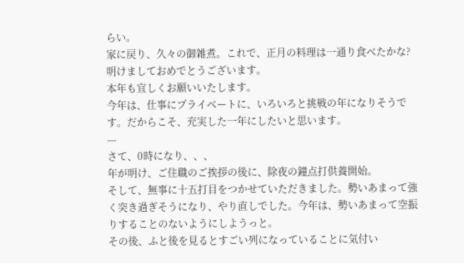らい。
家に戻り、久々の御雑煮。これで、正月の料理は一通り食べたかな?
明けましておめでとうございます。
本年も宜しくお願いいたします。
今年は、仕事にプライベートに、いろいろと挑戦の年になりそうです。だからこそ、充実した一年にしたいと思います。
---
さて、0時になり、、、
年が明け、ご住職のご挨拶の後に、除夜の鐘点打供養開始。
そして、無事に十五打目をつかせていただきました。勢いあまって強く突き過ぎそうになり、やり直しでした。今年は、勢いあまって空振りすることのないようにしようっと。
その後、ふと後を見るとすごい列になっていることに気付い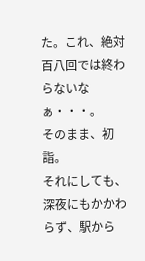た。これ、絶対百八回では終わらないなぁ・・・。
そのまま、初詣。
それにしても、深夜にもかかわらず、駅から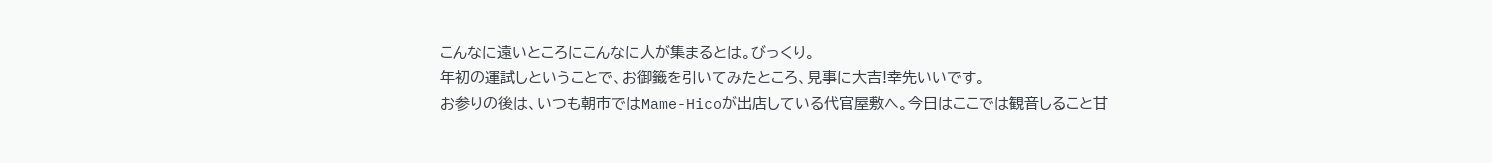こんなに遠いところにこんなに人が集まるとは。びっくり。
年初の運試しということで、お御籤を引いてみたところ、見事に大吉!幸先いいです。
お参りの後は、いつも朝市ではMame-Hicoが出店している代官屋敷へ。今日はここでは観音しること甘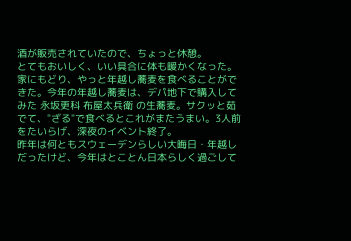酒が販売されていたので、ちょっと休憩。
とてもおいしく、いい具合に体も暖かくなった。
家にもどり、やっと年越し蕎麦を食べることができた。今年の年越し蕎麦は、デパ地下で購入してみた 永坂更科 布屋太兵衛 の生蕎麦。サクッと茹でて、"ざる"で食べるとこれがまたうまい。3人前をたいらげ、深夜のイベント終了。
昨年は何ともスウェーデンらしい大晦日・年越しだったけど、今年はとことん日本らしく過ごして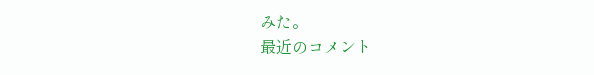みた。
最近のコメント